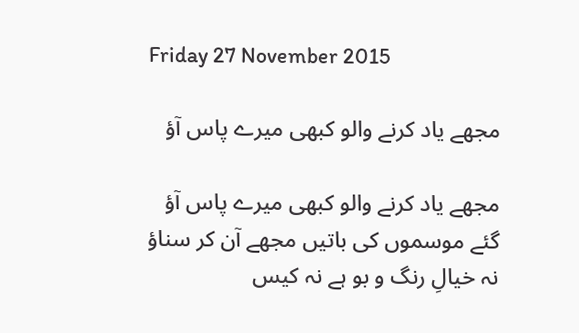Friday 27 November 2015

مجھے یاد کرنے والو کبھی میرے پاس آؤ

مجھے یاد کرنے والو کبھی میرے پاس آؤ
گئے موسموں کی باتیں مجھے آن کر سناؤ
نہ خیالِ رنگ و بو ہے نہ کیس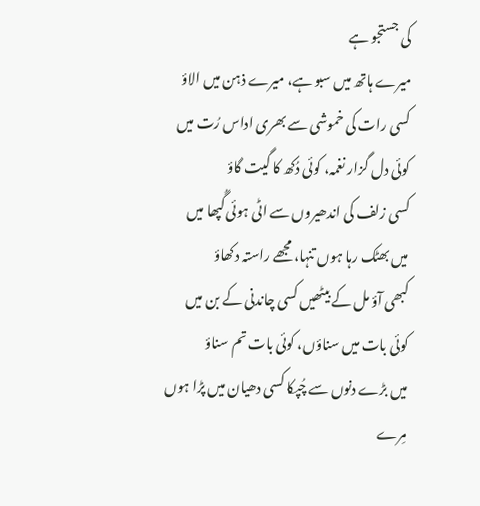کی جستجو ہے
میرے ہاتھ میں سبو ہے، میرے ذہن میں الاؤ
کسی رات کی خموشی سے بھری اداس رُت میں
کوئی دل گزار نغمہ، کوئی دُکھ کا گیت گاؤ
کسی زلف کی اندھیروں سے اٹی ہوئی گُپھا میں
میں بھٹک رہا ہوں تنہا، مجھے راستہ دکھاؤ
کبھی آؤ مل کے بیٹھیں کسی چاندنی کے بن میں
کوئی بات میں سناؤں، کوئی بات تم سناؤ
میں بڑے دنوں سے چُپکا کسی دھیان میں پڑا ہوں
مِرے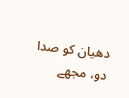دھیان کو صدا دو، مجھے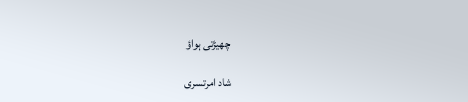چھیڑتی ہواؤ

شاد امرتسری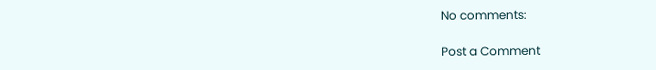No comments:

Post a Comment